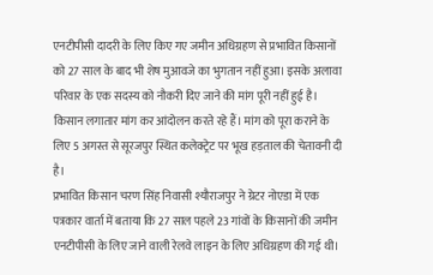एनटीपीसी दादरी के लिए किए गए जमीन अधिग्रहण से प्रभावित किसानों को 27 साल के बाद भी शेष मुआवजे का भुगतान नहीं हुआ। इसके अलावा परिवार के एक सदस्य को नौकरी दिए जाने की मांग पूरी नहीं हुई है। किसान लगातार मांग कर आंदोलन करते रहे हैं। मांग को पूरा कराने के लिए 5 अगस्त से सूरजपुर स्थित कलेक्ट्रेट पर भूख हड़ताल की चेतावनी दी है।
प्रभावित किसान चरण सिंह निवासी श्यौराजपुर ने ग्रेटर नोएडा में एक पत्रकार वार्ता में बताया कि 27 साल पहले 23 गांवों के किसानों की जमीन एनटीपीसी के लिए जाने वाली रेलवे लाइन के लिए अधिग्रहण की गई थी।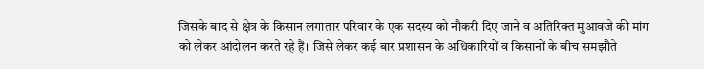जिसके बाद से क्षेत्र के किसान लगातार परिवार के एक सदस्य को नौकरी दिए जाने व अतिरिक्त मुआवजे की मांग को लेकर आंदोलन करते रहे हैं। जिसे लेकर कई बार प्रशासन के अधिकारियों व किसानों के बीच समझौते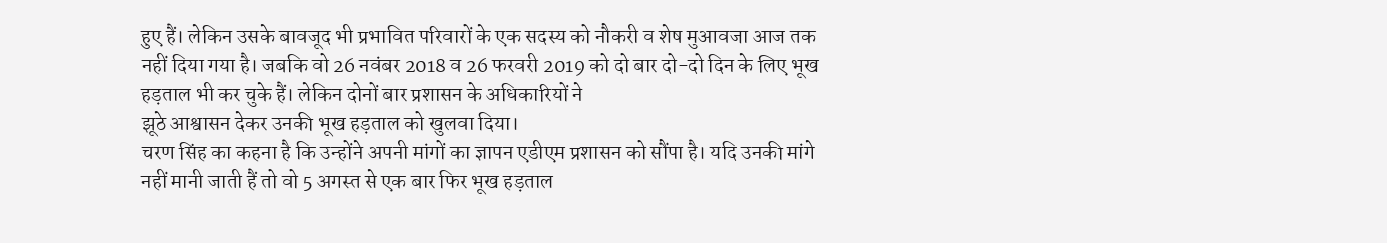हुए हैं। लेकिन उसके बावजूद भी प्रभावित परिवारों के एक सदस्य को नौकरी व शेष मुआवजा आज तक नहीं दिया गया है। जबकि वो 26 नवंबर 2018 व 26 फरवरी 2019 को दो बार दो-दो दिन के लिए भूख हड़ताल भी कर चुके हैं। लेकिन दोनों बार प्रशासन के अधिकारियों ने
झूठे आश्वासन देकर उनकी भूख हड़ताल को खुलवा दिया।
चरण सिंह का कहना है कि उन्होंने अपनी मांगों का ज्ञापन एडीएम प्रशासन को सौंपा है। यदि उनकी मांगे नहीं मानी जाती हैं तो वो 5 अगस्त से एक बार फिर भूख हड़ताल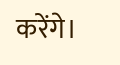करेंगे।